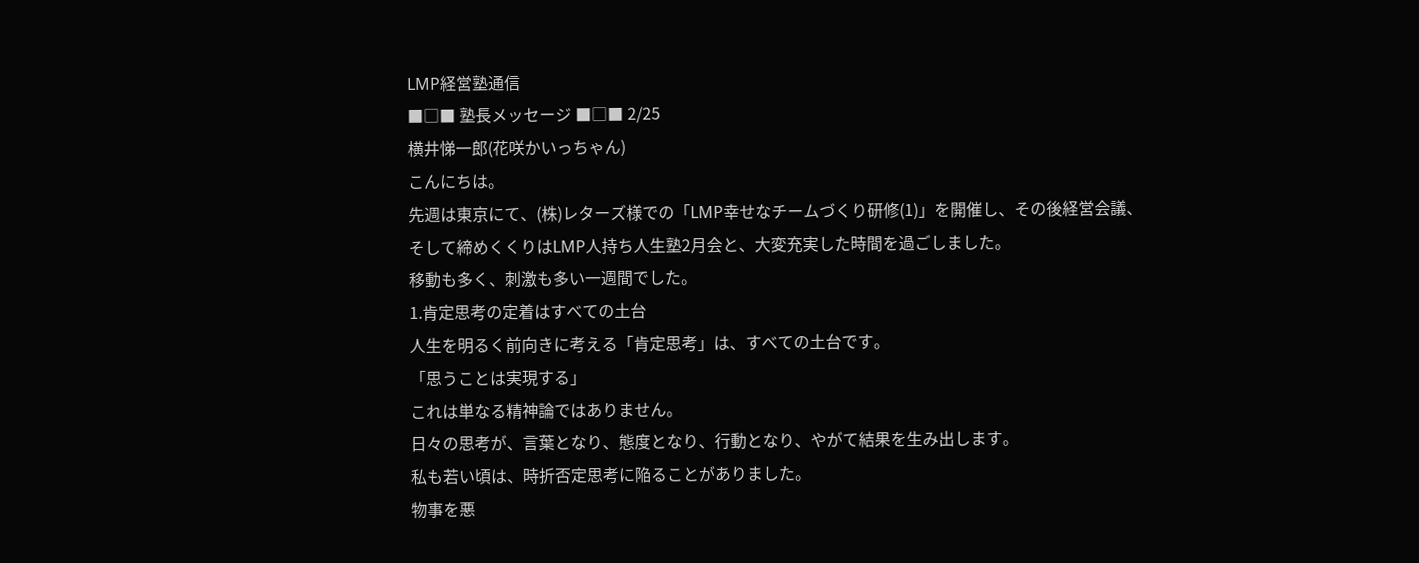LMP経営塾通信
■□■ 塾長メッセージ ■□■ 2/25
横井悌一郎(花咲かいっちゃん)
こんにちは。
先週は東京にて、(株)レターズ様での「LMP幸せなチームづくり研修(1)」を開催し、その後経営会議、そして締めくくりはLMP人持ち人生塾2月会と、大変充実した時間を過ごしました。
移動も多く、刺激も多い一週間でした。
1.肯定思考の定着はすべての土台
人生を明るく前向きに考える「肯定思考」は、すべての土台です。
「思うことは実現する」
これは単なる精神論ではありません。
日々の思考が、言葉となり、態度となり、行動となり、やがて結果を生み出します。
私も若い頃は、時折否定思考に陥ることがありました。
物事を悪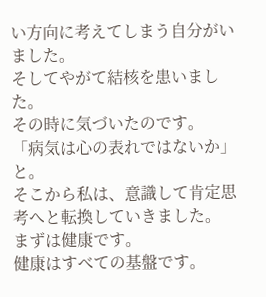い方向に考えてしまう自分がいました。
そしてやがて結核を患いました。
その時に気づいたのです。
「病気は心の表れではないか」と。
そこから私は、意識して肯定思考へと転換していきました。
まずは健康です。
健康はすべての基盤です。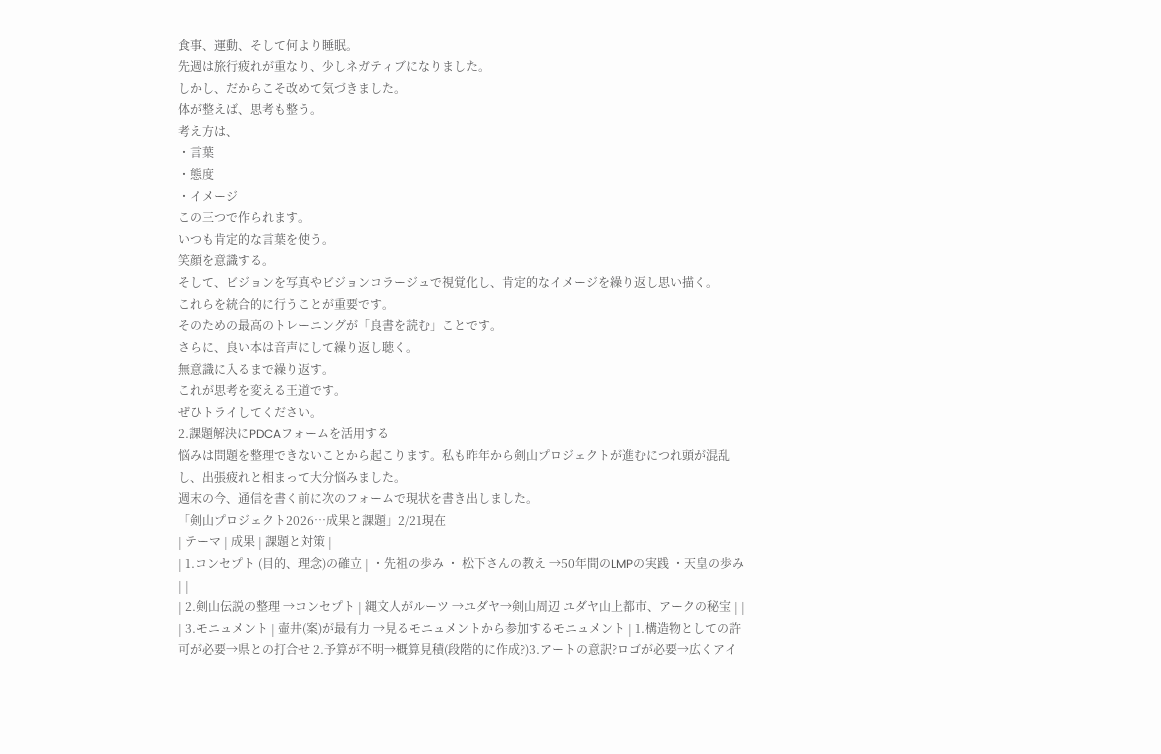食事、運動、そして何より睡眠。
先週は旅行疲れが重なり、少しネガティブになりました。
しかし、だからこそ改めて気づきました。
体が整えば、思考も整う。
考え方は、
・言葉
・態度
・イメージ
この三つで作られます。
いつも肯定的な言葉を使う。
笑顔を意識する。
そして、ビジョンを写真やビジョンコラージュで視覚化し、肯定的なイメージを繰り返し思い描く。
これらを統合的に行うことが重要です。
そのための最高のトレーニングが「良書を読む」ことです。
さらに、良い本は音声にして繰り返し聴く。
無意識に入るまで繰り返す。
これが思考を変える王道です。
ぜひトライしてください。
2.課題解決にPDCAフォームを活用する
悩みは問題を整理できないことから起こります。私も昨年から剣山プロジェクトが進むにつれ頭が混乱し、出張疲れと相まって大分悩みました。
週末の今、通信を書く前に次のフォームで現状を書き出しました。
「剣山プロジェクト2026…成果と課題」2/21現在
| テーマ | 成果 | 課題と対策 |
| 1.コンセプト (目的、理念)の確立 | ・先祖の歩み ・ 松下さんの教え →50年間のLMPの実践 ・天皇の歩み | |
| 2.剣山伝説の整理 →コンセプト | 縄文人がルーツ →ユダヤ→剣山周辺 ユダヤ山上都市、アークの秘宝 | |
| 3.モニュメント | 壷井(案)が最有力 →見るモニュメントから参加するモニュメント | 1.構造物としての許可が必要→県との打合せ 2.予算が不明→概算見積(段階的に作成?)3.アートの意訳?ロゴが必要→広くアイ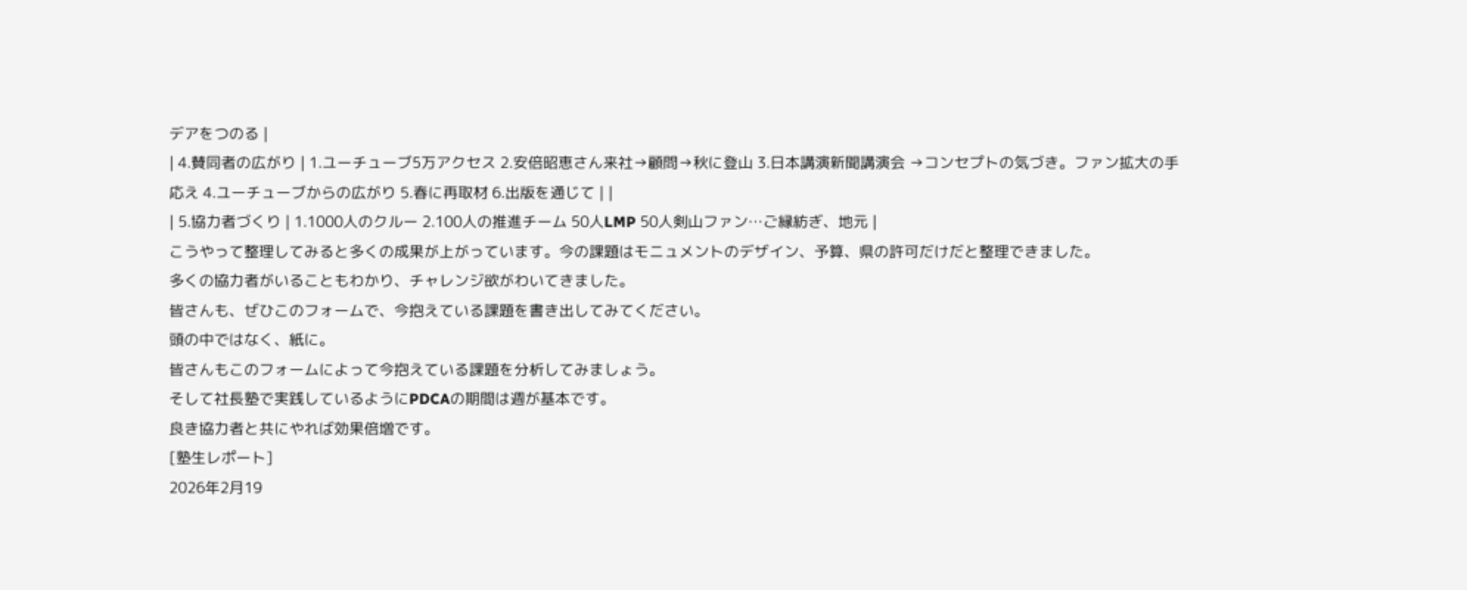デアをつのる |
| 4.賛同者の広がり | 1.ユーチューブ5万アクセス 2.安倍昭恵さん来社→顧問→秋に登山 3.日本講演新聞講演会 →コンセプトの気づき。ファン拡大の手応え 4.ユーチューブからの広がり 5.春に再取材 6.出版を通じて | |
| 5.協力者づくり | 1.1000人のクルー 2.100人の推進チーム 50人LMP 50人剣山ファン…ご縁紡ぎ、地元 |
こうやって整理してみると多くの成果が上がっています。今の課題はモニュメントのデザイン、予算、県の許可だけだと整理できました。
多くの協力者がいることもわかり、チャレンジ欲がわいてきました。
皆さんも、ぜひこのフォームで、今抱えている課題を書き出してみてください。
頭の中ではなく、紙に。
皆さんもこのフォームによって今抱えている課題を分析してみましょう。
そして社長塾で実践しているようにPDCAの期間は週が基本です。
良き協力者と共にやれば効果倍増です。
[塾生レポート]
2026年2月19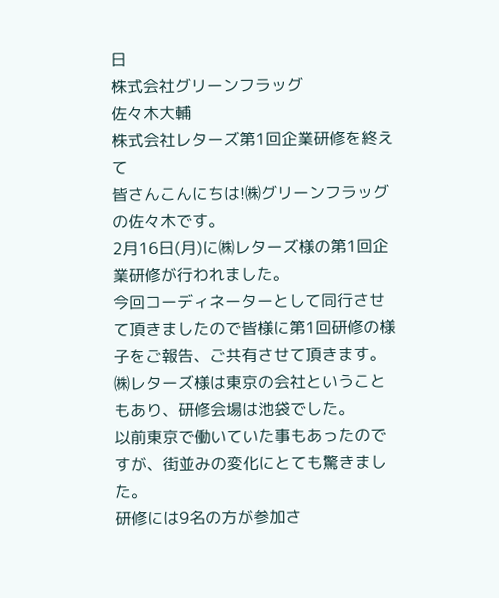日
株式会社グリーンフラッグ
佐々木大輔
株式会社レターズ第1回企業研修を終えて
皆さんこんにちは!㈱グリーンフラッグの佐々木です。
2月16日(月)に㈱レターズ様の第1回企業研修が行われました。
今回コーディネーターとして同行させて頂きましたので皆様に第1回研修の様子をご報告、ご共有させて頂きます。
㈱レターズ様は東京の会社ということもあり、研修会場は池袋でした。
以前東京で働いていた事もあったのですが、街並みの変化にとても驚きました。
研修には9名の方が参加さ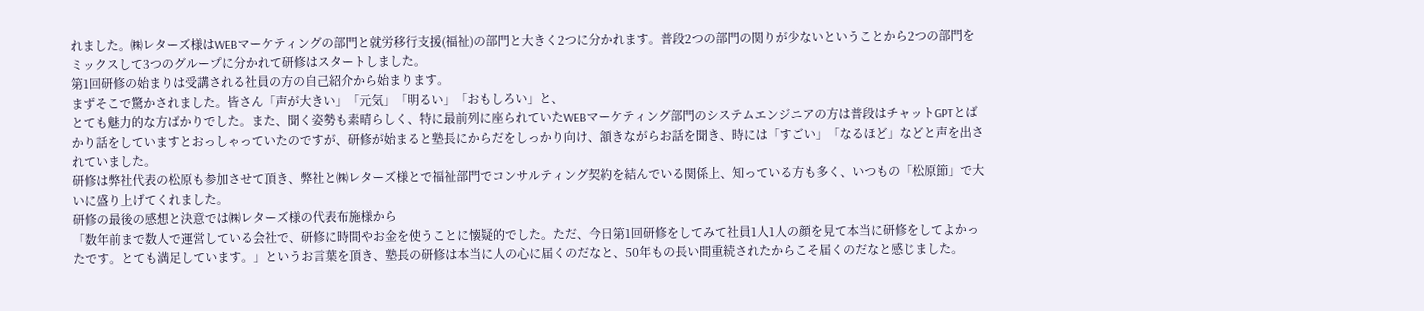れました。㈱レターズ様はWEBマーケティングの部門と就労移行支援(福祉)の部門と大きく2つに分かれます。普段2つの部門の関りが少ないということから2つの部門をミックスして3つのグループに分かれて研修はスタートしました。
第1回研修の始まりは受講される社員の方の自己紹介から始まります。
まずそこで驚かされました。皆さん「声が大きい」「元気」「明るい」「おもしろい」と、
とても魅力的な方ばかりでした。また、聞く姿勢も素晴らしく、特に最前列に座られていたWEBマーケティング部門のシステムエンジニアの方は普段はチャットGPTとばかり話をしていますとおっしゃっていたのですが、研修が始まると塾長にからだをしっかり向け、頷きながらお話を聞き、時には「すごい」「なるほど」などと声を出されていました。
研修は弊社代表の松原も参加させて頂き、弊社と㈱レターズ様とで福祉部門でコンサルティング契約を結んでいる関係上、知っている方も多く、いつもの「松原節」で大いに盛り上げてくれました。
研修の最後の感想と決意では㈱レターズ様の代表布施様から
「数年前まで数人で運営している会社で、研修に時間やお金を使うことに懐疑的でした。ただ、今日第1回研修をしてみて社員1人1人の顔を見て本当に研修をしてよかったです。とても満足しています。」というお言葉を頂き、塾長の研修は本当に人の心に届くのだなと、50年もの長い間重続されたからこそ届くのだなと感じました。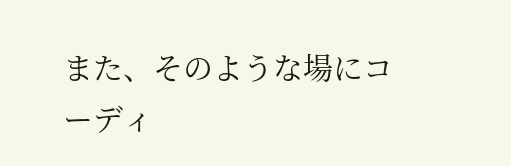また、そのような場にコーディ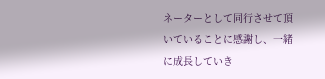ネーターとして同行させて頂いていることに感謝し、一緒に成長していき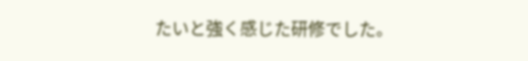たいと強く感じた研修でした。